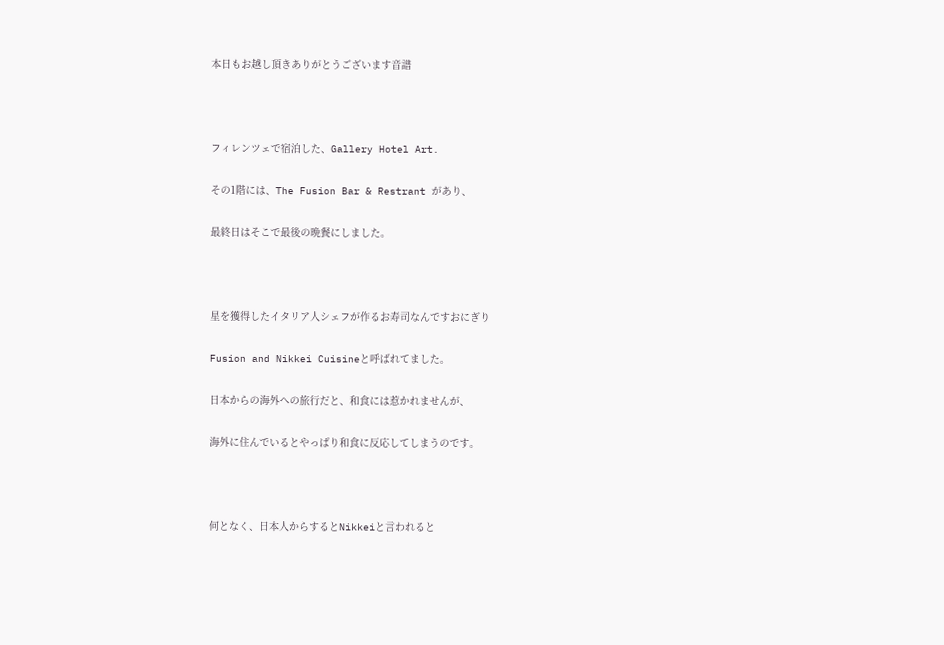本日もお越し頂きありがとうございます音譜



フィレンツェで宿泊した、Gallery Hotel Art.

その1階には、The Fusion Bar & Restrant があり、

最終日はそこで最後の晩餐にしました。



星を獲得したイタリア人シェフが作るお寿司なんですおにぎり

Fusion and Nikkei Cuisineと呼ばれてました。

日本からの海外への旅行だと、和食には惹かれませんが、

海外に住んでいるとやっぱり和食に反応してしまうのです。



何となく、日本人からするとNikkeiと言われると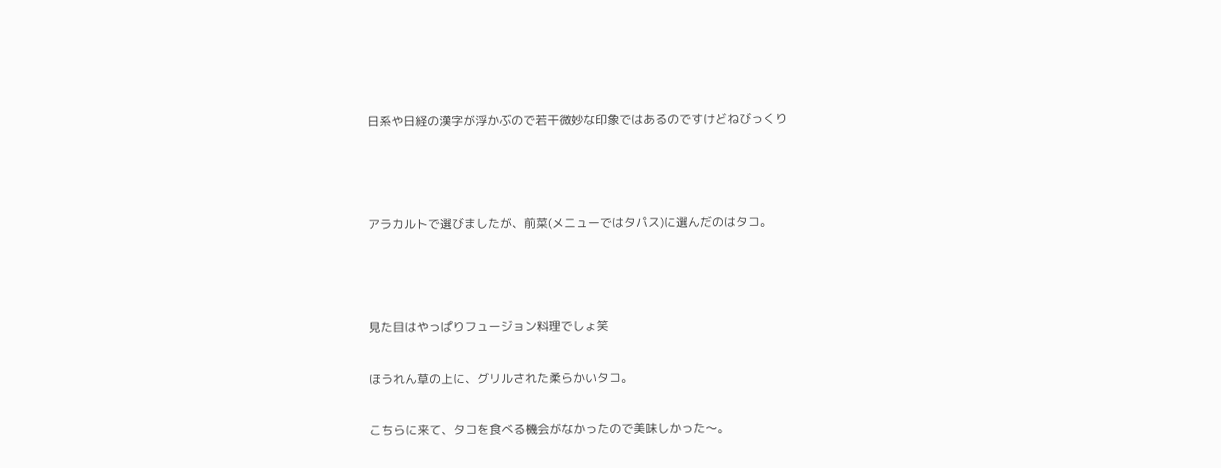日系や日経の漢字が浮かぶので若干微妙な印象ではあるのですけどねびっくり



アラカルトで選びましたが、前菜(メニューではタパス)に選んだのはタコ。



見た目はやっぱりフュージョン料理でしょ笑

ほうれん草の上に、グリルされた柔らかいタコ。

こちらに来て、タコを食べる機会がなかったので美味しかった〜。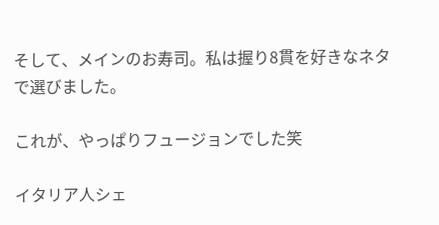そして、メインのお寿司。私は握り8貫を好きなネタで選びました。

これが、やっぱりフュージョンでした笑

イタリア人シェ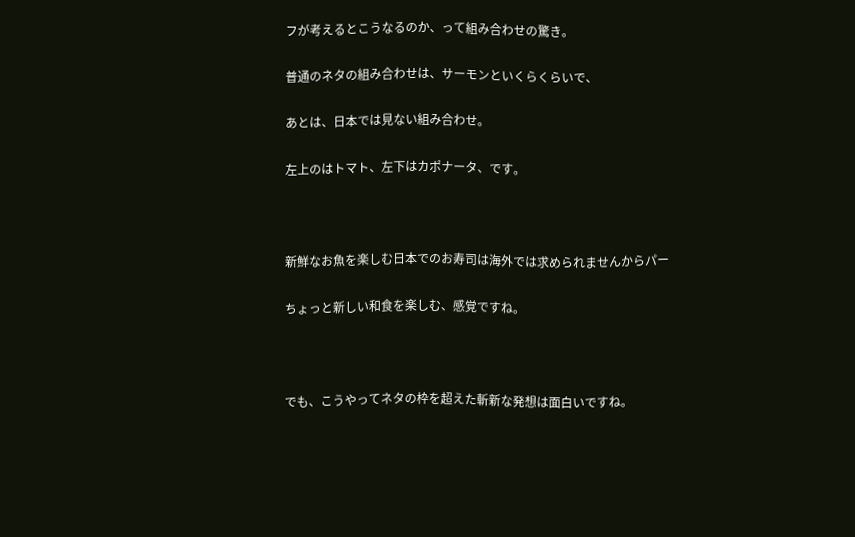フが考えるとこうなるのか、って組み合わせの驚き。

普通のネタの組み合わせは、サーモンといくらくらいで、

あとは、日本では見ない組み合わせ。

左上のはトマト、左下はカポナータ、です。



新鮮なお魚を楽しむ日本でのお寿司は海外では求められませんからパー

ちょっと新しい和食を楽しむ、感覚ですね。



でも、こうやってネタの枠を超えた斬新な発想は面白いですね。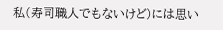私(寿司職人でもないけど)には思い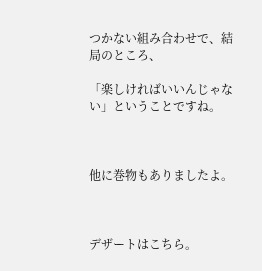つかない組み合わせで、結局のところ、

「楽しければいいんじゃない」ということですね。



他に巻物もありましたよ。



デザートはこちら。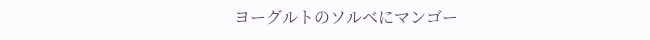ヨーグルトのソルベにマンゴー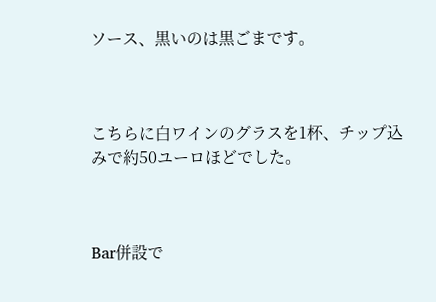ソース、黒いのは黒ごまです。



こちらに白ワインのグラスを1杯、チップ込みで約50ユーロほどでした。



Bar併設で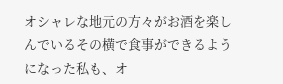オシャレな地元の方々がお酒を楽しんでいるその横で食事ができるようになった私も、オ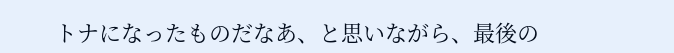トナになったものだなあ、と思いながら、最後の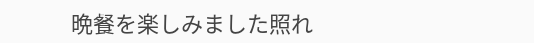晩餐を楽しみました照れ